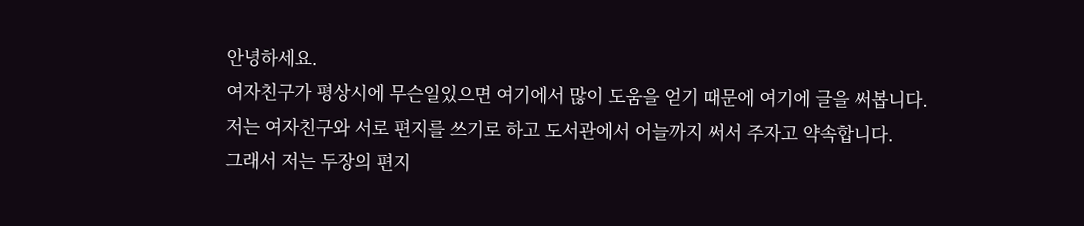안녕하세요.
여자친구가 평상시에 무슨일있으면 여기에서 많이 도움을 얻기 때문에 여기에 글을 써봅니다.
저는 여자친구와 서로 편지를 쓰기로 하고 도서관에서 어늘까지 써서 주자고 약속합니다.
그래서 저는 두장의 편지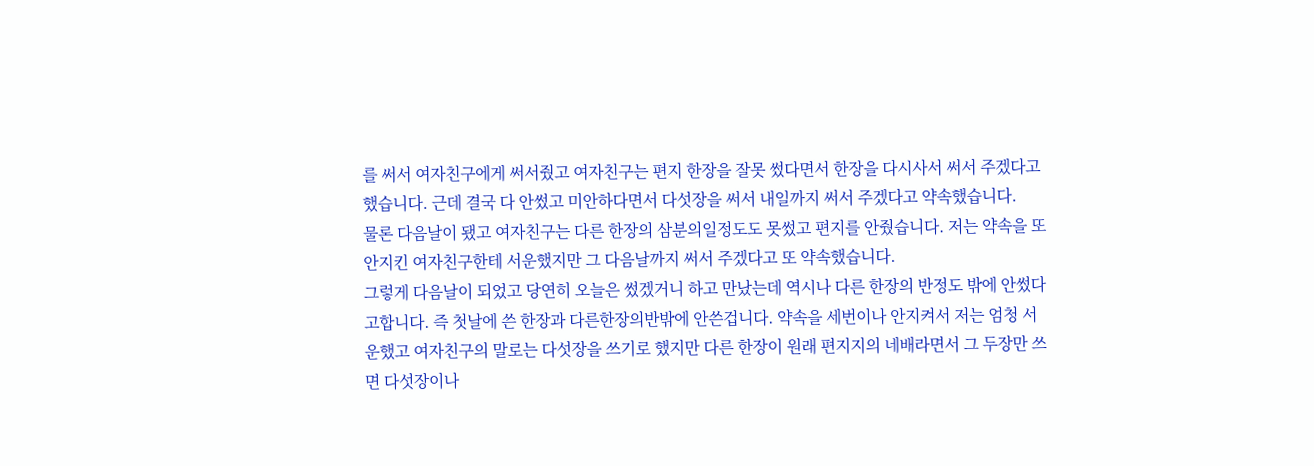를 써서 여자친구에게 써서줬고 여자친구는 편지 한장을 잘못 썼다면서 한장을 다시사서 써서 주겠다고 했습니다. 근데 결국 다 안썼고 미안하다면서 다섯장을 써서 내일까지 써서 주겠다고 약속했습니다.
물론 다음날이 됐고 여자친구는 다른 한장의 삼분의일정도도 못썼고 편지를 안줬습니다. 저는 약속을 또안지킨 여자친구한테 서운했지만 그 다음날까지 써서 주겠다고 또 약속했습니다.
그렇게 다음날이 되었고 당연히 오늘은 썼겠거니 하고 만났는데 역시나 다른 한장의 반정도 밖에 안썼다고합니다. 즉 첫날에 쓴 한장과 다른한장의반밖에 안쓴겁니다. 약속을 세번이나 안지켜서 저는 엄청 서운했고 여자친구의 말로는 다섯장을 쓰기로 했지만 다른 한장이 원래 편지지의 네배라면서 그 두장만 쓰면 다섯장이나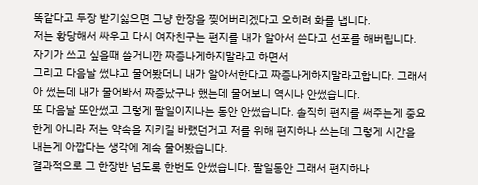똑같다고 두장 받기싫으면 그냥 한장을 찢어버리겠다고 오히려 화를 냅니다.
저는 황당해서 싸우고 다시 여자친구는 편지를 내가 알아서 쓴다고 선포를 해버립니다. 자기가 쓰고 싶을때 쓸거니깐 짜증나게하지말라고 하면서
그리고 다음날 썼냐고 물어봤더니 내가 알아서한다고 짜증나게하지말라고합니다. 그래서 아 썼는데 내가 물어봐서 짜증났구나 했는데 물어보니 역시나 안썼습니다.
또 다음날 또안썼고 그렇게 팔일이지나는 동안 안썼습니다. 솔직히 편지를 써주는게 중요한게 아니라 저는 약속을 지키길 바랬던거고 저를 위해 편지하나 쓰는데 그렇게 시간을 내는게 아깝다는 생각에 계속 물어봤습니다.
결과적으로 그 한장반 넘도록 한번도 안썼습니다. 팔일동안 그래서 편지하나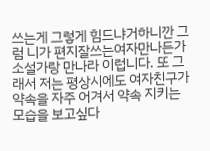쓰는게 그렇게 힘드냐거하니깐 그럼 니가 편지잘쓰는여자만나든가 소설가랑 만나라 이럽니다. 또 그래서 저는 평상시에도 여자친구가 약속을 자주 어겨서 약속 지키는 모습을 보고싶다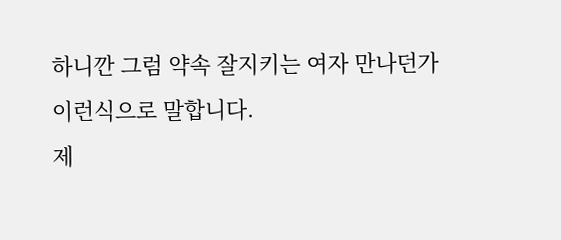하니깐 그럼 약속 잘지키는 여자 만나던가 이런식으로 말합니다.
제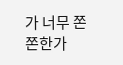가 너무 쫀쫀한가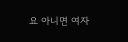요 아니면 여자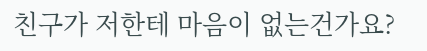친구가 저한테 마음이 없는건가요?